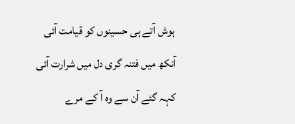ہوش آتے ہی حسینوں کو قیامت آئی
آنکھ میں فتنہ گری دل میں شرارت آئی
کہہ گئے آن سے وہ آ کے مرے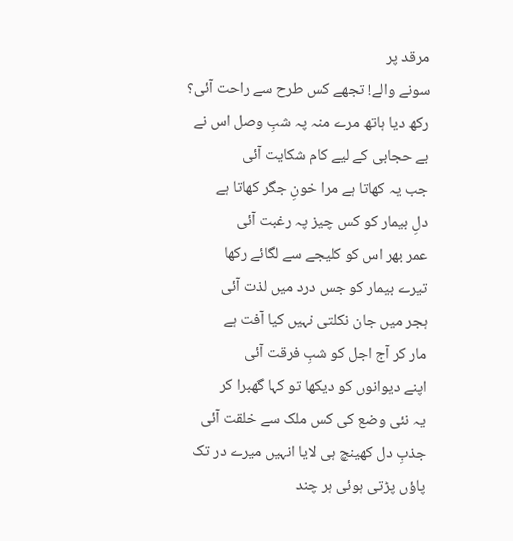مرقد پر
سونے والے! تجھے کس طرح سے راحت آئی؟
رکھ دیا ہاتھ مرے منہ پہ شبِ وصل اس نے
بے حجابی کے لیے کام شکایت آئی
جب یہ کھاتا ہے مرا خونِ جگر کھاتا ہے
دلِ بیمار کو کس چیز پہ رغبت آئی
عمر بھر اس کو کلیجے سے لگائے رکھا
تیرے بیمار کو جس درد میں لذت آئی
ہجر میں جان نکلتی نہیں کیا آفت ہے
مار کر آج اجل کو شبِ فرقت آئی
اپنے دیوانوں کو دیکھا تو کہا گھبرا کر
یہ نئی وضع کی کس ملک سے خلقت آئی
جذبِ دل کھینچ ہی لایا انہیں میرے در تک
پاؤں پڑتی ہوئی ہر چند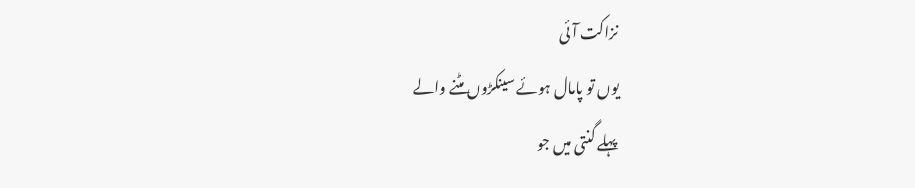نزاکت آئی
یوں تو پامال ہوئے سینکڑوں مٹنے والے
پہلے گنتی میں جو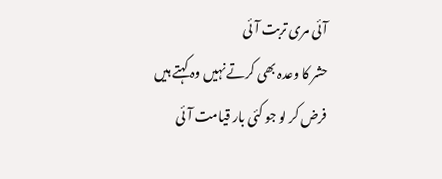آئی مری تربت آئی
حشر کا وعدہ بھی کرتے نہیں وہ کہتے ہیں
فرض کر لو جو کئی بار قیامت آئی